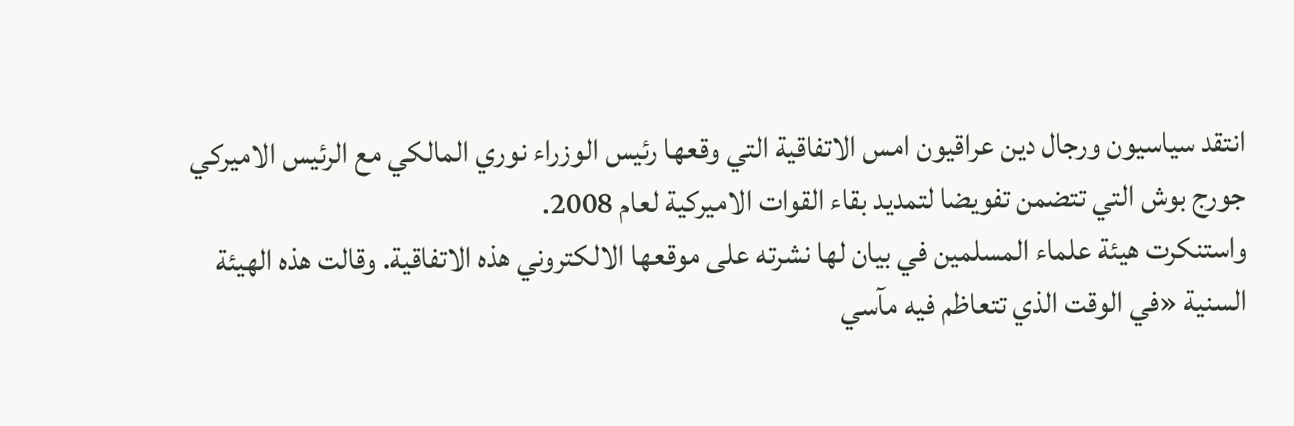انتقد سياسيون ورجال دين عراقيون امس الاتفاقية التي وقعها رئيس الوزراء نوري المالكي مع الرئيس الاميركي جورج بوش التي تتضمن تفويضا لتمديد بقاء القوات الاميركية لعام 2008.
واستنكرت هيئة علماء المسلمين في بيان لها نشرته على موقعها الالكتروني هذه الاتفاقية. وقالت هذه الهيئة السنية «في الوقت الذي تتعاظم فيه مآسي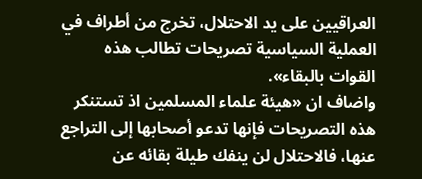العراقيين على يد الاحتلال، تخرج من أطراف في العملية السياسية تصريحات تطالب هذه القوات بالبقاء».
واضاف ان «هيئة علماء المسلمين اذ تستنكر هذه التصريحات فإنها تدعو أصحابها إلى التراجع عنها، فالاحتلال لن ينفك طيلة بقائه عن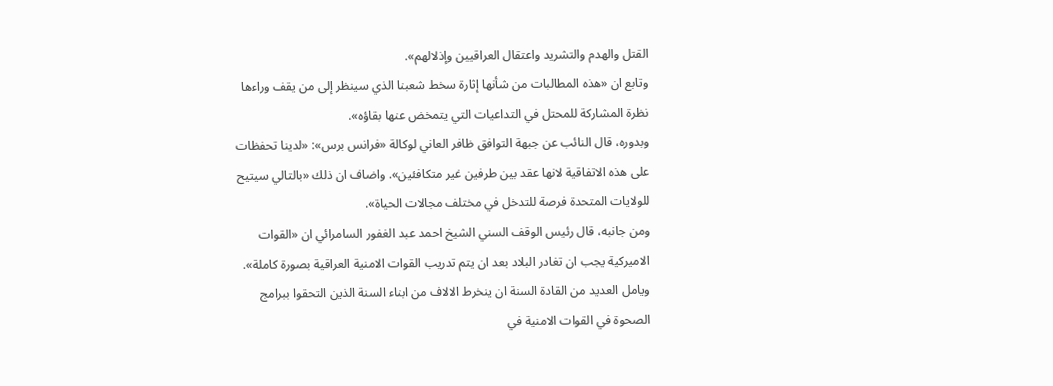القتل والهدم والتشريد واعتقال العراقيين وإذلالهم».
وتابع ان «هذه المطالبات من شأنها إثارة سخط شعبنا الذي سينظر إلى من يقف وراءها نظرة المشاركة للمحتل في التداعيات التي يتمخض عنها بقاؤه».
وبدوره، قال النائب عن جبهة التوافق ظافر العاني لوكالة «فرانس برس»: «لدينا تحفظات على هذه الاتفاقية لانها عقد بين طرفين غير متكافئين». واضاف ان ذلك «بالتالي سيتيح للولايات المتحدة فرصة للتدخل في مختلف مجالات الحياة».
ومن جانبه، قال رئيس الوقف السني الشيخ احمد عبد الغفور السامرائي ان «القوات الاميركية يجب ان تغادر البلاد بعد ان يتم تدريب القوات الامنية العراقية بصورة كاملة».
ويامل العديد من القادة السنة ان ينخرط الالاف من ابناء السنة الذين التحقوا ببرامج الصحوة في القوات الامنية في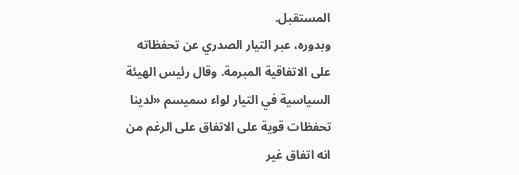المستقبل.
وبدوره، عبر التيار الصدري عن تحفظاته على الاتفاقية المبرمة. وقال رئيس الهيئة السياسية في التيار لواء سميسم «لدينا تحفظات قوية على الاتفاق على الرغم من انه اتفاق غير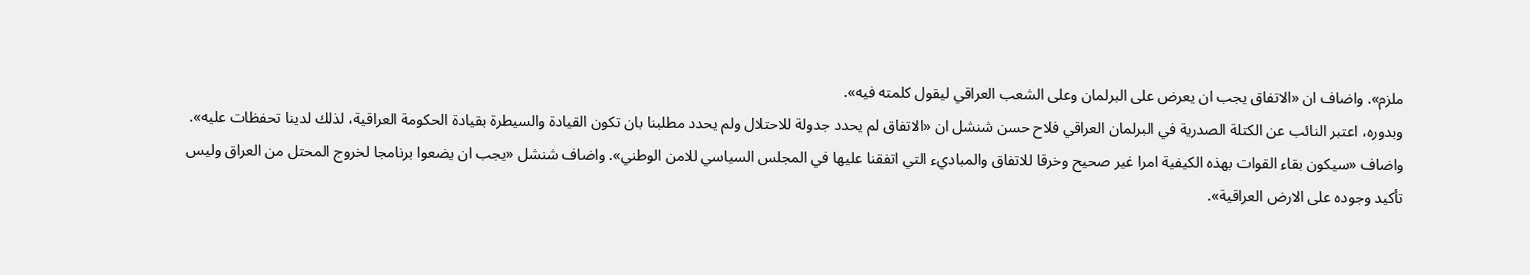ملزم». واضاف ان «الاتفاق يجب ان يعرض على البرلمان وعلى الشعب العراقي ليقول كلمته فيه».
وبدوره، اعتبر النائب عن الكتلة الصدرية في البرلمان العراقي فلاح حسن شنشل ان «الاتفاق لم يحدد جدولة للاحتلال ولم يحدد مطلبنا بان تكون القيادة والسيطرة بقيادة الحكومة العراقية، لذلك لدينا تحفظات عليه».
واضاف «سيكون بقاء القوات بهذه الكيفية امرا غير صحيح وخرقا للاتفاق والمباديء التي اتفقنا عليها في المجلس السياسي للامن الوطني». واضاف شنشل «يجب ان يضعوا برنامجا لخروج المحتل من العراق وليس تأكيد وجوده على الارض العراقية».